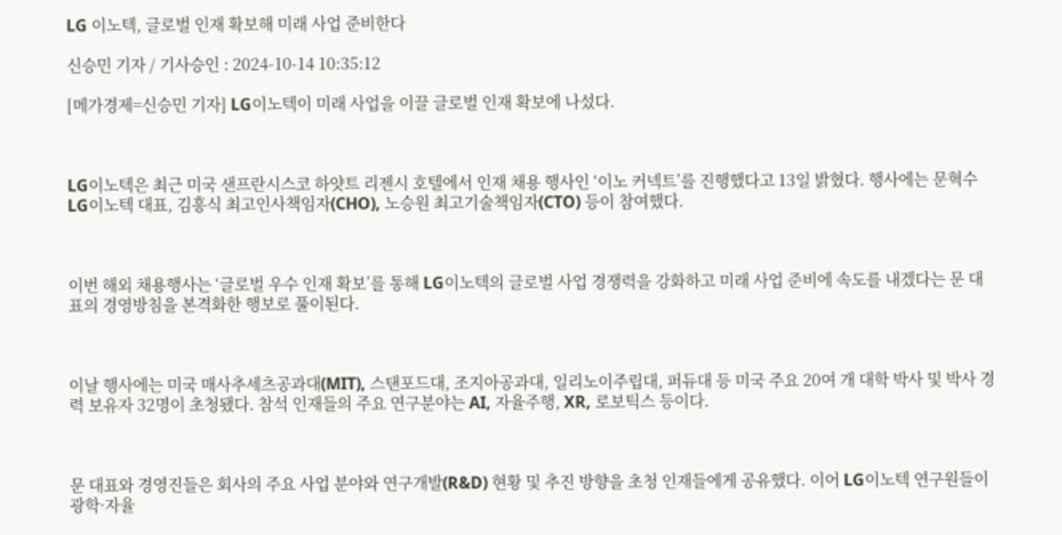LG 이노텍, 글로벌 인재 확보해 미래 사업 준비한다

신승민 기자 / 기사승인 : 2024-10-14 10:35:12

[메가경제=신승민 기자] LG이노텍이 미래 사업을 이끌 글로벌 인재 확보에 나섰다.



LG이노텍은 최근 미국 샌프란시스코 하얏트 리젠시 호텔에서 인재 채용 행사인 ‘이노 커넥트’를 진행했다고 13일 밝혔다. 행사에는 문혁수 LG이노텍 대표, 김흥식 최고인사책임자(CHO), 노승원 최고기술책임자(CTO) 등이 참여했다.



이번 해외 채용행사는 ‘글로벌 우수 인재 확보’를 통해 LG이노텍의 글로벌 사업 경쟁력을 강화하고 미래 사업 준비에 속도를 내겠다는 문 대표의 경영방침을 본격화한 행보로 풀이된다.



이날 행사에는 미국 매사추세츠공과대(MIT), 스탠포드대, 조지아공과대, 일리노이주립대, 퍼듀대 등 미국 주요 20여 개 대학 박사 및 박사 경력 보유자 32명이 초청됐다. 참석 인재들의 주요 연구분야는 AI, 자율주행, XR, 로보틱스 등이다.



문 대표와 경영진들은 회사의 주요 사업 분야와 연구개발(R&D) 현황 및 추진 방향을 초청 인재들에게 공유했다. 이어 LG이노텍 연구원들이 광학·자율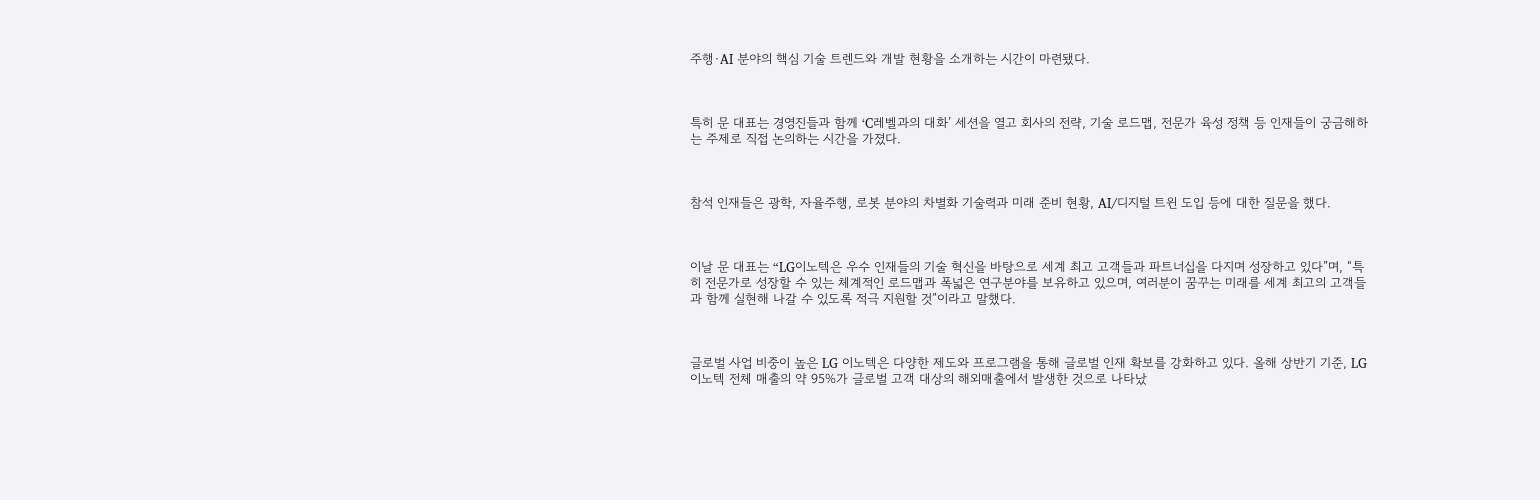주행·AI 분야의 핵심 기술 트렌드와 개발 현황을 소개하는 시간이 마련됐다.



특히 문 대표는 경영진들과 함께 ‘C레벨과의 대화’ 세션을 열고 회사의 전략, 기술 로드맵, 전문가 육성 정책 등 인재들이 궁금해하는 주제로 직접 논의하는 시간을 가졌다.



참석 인재들은 광학, 자율주행, 로봇 분야의 차별화 기술력과 미래 준비 현황, AI/디지털 트윈 도입 등에 대한 질문을 했다.



이날 문 대표는 “LG이노텍은 우수 인재들의 기술 혁신을 바탕으로 세계 최고 고객들과 파트너십을 다지며 성장하고 있다”며, “특히 전문가로 성장할 수 있는 체계적인 로드맵과 폭넓은 연구분야를 보유하고 있으며, 여러분이 꿈꾸는 미래를 세계 최고의 고객들과 함께 실현해 나갈 수 있도록 적극 지원할 것”이라고 말했다.



글로벌 사업 비중이 높은 LG 이노텍은 다양한 제도와 프로그램을 통해 글로벌 인재 확보를 강화하고 있다. 올해 상반기 기준, LG이노텍 전체 매출의 약 95%가 글로벌 고객 대상의 해외매출에서 발생한 것으로 나타났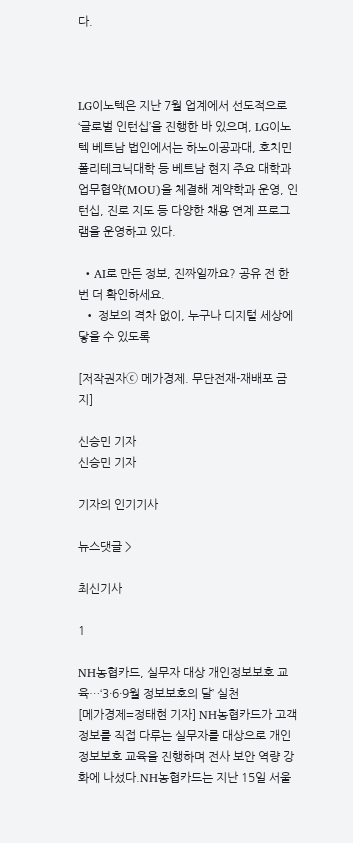다.



LG이노텍은 지난 7월 업계에서 선도적으로 ‘글로벌 인턴십’을 진행한 바 있으며, LG이노텍 베트남 법인에서는 하노이공과대, 호치민 폴리테크닉대학 등 베트남 현지 주요 대학과 업무협약(MOU)을 체결해 계약학과 운영, 인턴십, 진로 지도 등 다양한 채용 연계 프로그램을 운영하고 있다.

  • AI로 만든 정보, 진짜일까요? 공유 전 한 번 더 확인하세요.
  • 정보의 격차 없이, 누구나 디지털 세상에 닿을 수 있도록

[저작권자ⓒ 메가경제. 무단전재-재배포 금지]

신승민 기자
신승민 기자

기자의 인기기사

뉴스댓글 >

최신기사

1

NH농협카드, 실무자 대상 개인정보보호 교육…‘3·6·9월 정보보호의 달’ 실천
[메가경제=정태현 기자] NH농협카드가 고객정보를 직접 다루는 실무자를 대상으로 개인정보보호 교육을 진행하며 전사 보안 역량 강화에 나섰다.NH농협카드는 지난 15일 서울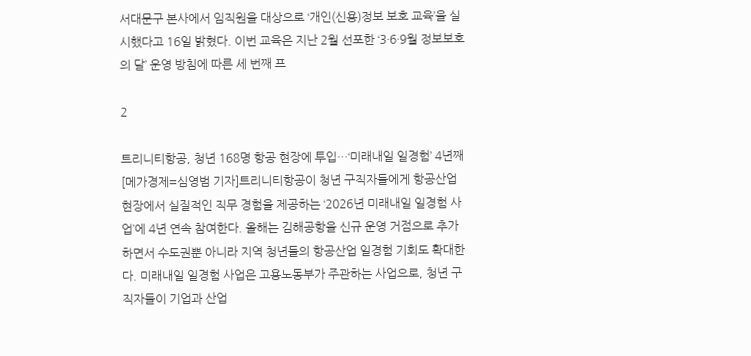서대문구 본사에서 임직원을 대상으로 ‘개인(신용)정보 보호 교육’을 실시했다고 16일 밝혔다. 이번 교육은 지난 2월 선포한 ‘3·6·9월 정보보호의 달’ 운영 방침에 따른 세 번째 프

2

트리니티항공, 청년 168명 항공 현장에 투입…‘미래내일 일경험’ 4년째
[메가경제=심영범 기자]트리니티항공이 청년 구직자들에게 항공산업 현장에서 실질적인 직무 경험을 제공하는 ‘2026년 미래내일 일경험 사업’에 4년 연속 참여한다. 올해는 김해공항을 신규 운영 거점으로 추가하면서 수도권뿐 아니라 지역 청년들의 항공산업 일경험 기회도 확대한다. 미래내일 일경험 사업은 고용노동부가 주관하는 사업으로, 청년 구직자들이 기업과 산업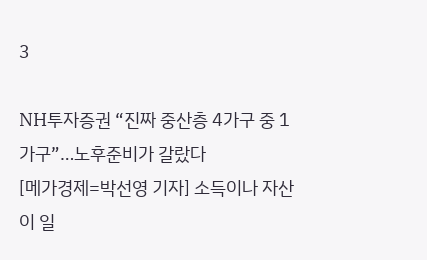3

NH투자증권 “진짜 중산층 4가구 중 1가구”…노후준비가 갈랐다
[메가경제=박선영 기자] 소득이나 자산이 일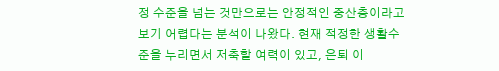정 수준을 넘는 것만으로는 안정적인 중산층이라고 보기 어렵다는 분석이 나왔다. 현재 적정한 생활수준을 누리면서 저축할 여력이 있고, 은퇴 이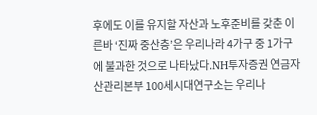후에도 이를 유지할 자산과 노후준비를 갖춘 이른바 ‘진짜 중산층’은 우리나라 4가구 중 1가구에 불과한 것으로 나타났다.NH투자증권 연금자산관리본부 100세시대연구소는 우리나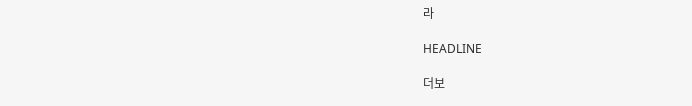라

HEADLINE

더보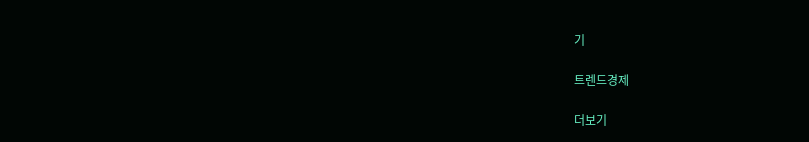기

트렌드경제

더보기